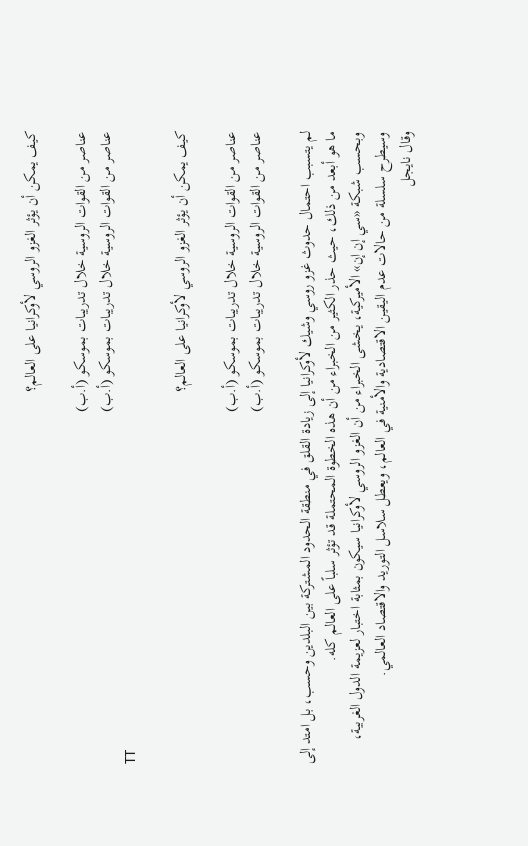كيف يمكن أن يؤثر الغزو الروسي لأوكرانيا على العالم؟

عناصر من القوات الروسية خلال تدريبات بموسكو (أ.ب)
عناصر من القوات الروسية خلال تدريبات بموسكو (أ.ب)
TT

كيف يمكن أن يؤثر الغزو الروسي لأوكرانيا على العالم؟

عناصر من القوات الروسية خلال تدريبات بموسكو (أ.ب)
عناصر من القوات الروسية خلال تدريبات بموسكو (أ.ب)

لم يتسبب احتمال حدوث غزو روسي وشيك لأوكرانيا إلى زيادة القلق في منطقة الحدود المشتركة بين البلدين وحسب، بل امتد إلى ما هو أبعد من ذلك، حيث حذر الكثير من الخبراء من أن هذه الخطوة المحتملة قد تؤثر سلباً على العالم كله.
وبحسب شبكة «سي إن إن» الأميركية، يخشى الخبراء من أن الغزو الروسي لأوكرانيا سيكون بمثابة اختبار لعزيمة الدول الغربية، وسيطرح سلسلة من حالات عدم اليقين الاقتصادية والأمنية في العالم، ويعطل سلاسل التوريد والاقتصاد العالمي.
وقال نايجل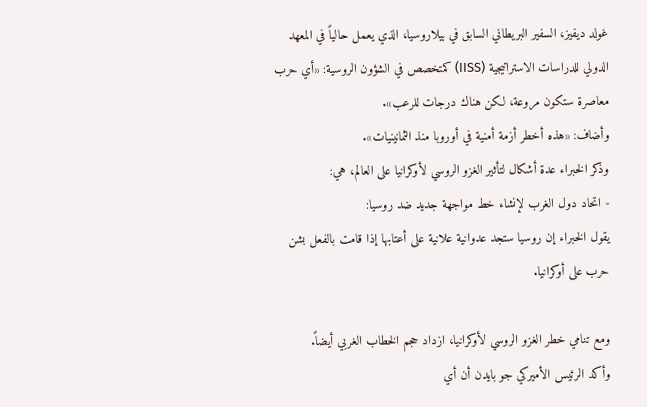غولد ديفيز، السفير البريطاني السابق في بيلاروسيا، الذي يعمل حالياً في المعهد الدولي للدراسات الاستراتيجية (IISS) كمتخصص في الشؤون الروسية: «أي حرب معاصرة ستكون مروعة، لكن هناك درجات للرعب».
وأضاف: «هذه أخطر أزمة أمنية في أوروبا منذ الثمانينيات».
وذكر الخبراء عدة أشكال لتأثير الغزو الروسي لأوكرانيا على العالم، هي:
- اتحاد دول الغرب لإنشاء خط مواجهة جديد ضد روسيا:
يقول الخبراء إن روسيا ستجد عدوانية علانية على أعتابها إذا قامت بالفعل بشن حرب على أوكرانيا.

ومع تنامي خطر الغزو الروسي لأوكرانيا، ازداد حجم الخطاب الغربي أيضاً.
وأكد الرئيس الأميركي جو بايدن أن أي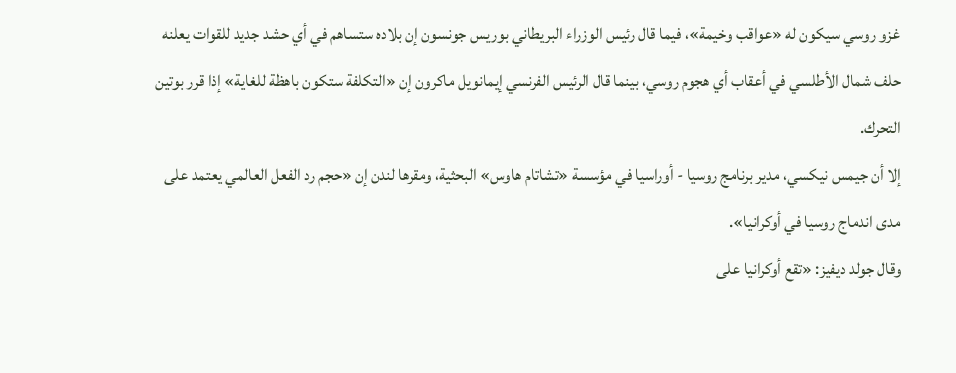غزو روسي سيكون له «عواقب وخيمة»، فيما قال رئيس الوزراء البريطاني بوريس جونسون إن بلاده ستساهم في أي حشد جديد للقوات يعلنه حلف شمال الأطلسي في أعقاب أي هجوم روسي، بينما قال الرئيس الفرنسي إيمانويل ماكرون إن «التكلفة ستكون باهظة للغاية» إذا قرر بوتين التحرك.
إلا أن جيمس نيكسي، مدير برنامج روسيا - أوراسيا في مؤسسة «تشاتام هاوس» البحثية، ومقرها لندن إن «حجم رد الفعل العالمي يعتمد على مدى اندماج روسيا في أوكرانيا».
وقال جولد ديفيز: «تقع أوكرانيا على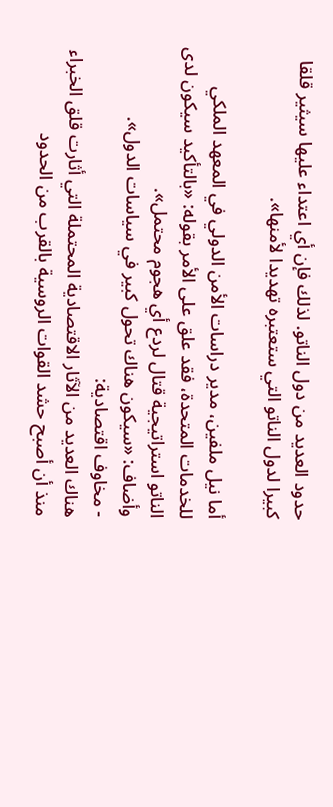حدود العديد من دول الناتو. لذلك فإن أي اعتداء عليها سيثير قلقا كبيرا لدول الناتو التي ستعتبره تهديدا لأمنها».

أما نيل ملفين، مدير دراسات الأمن الدولي في المعهد الملكي للخدمات المتحدة، فقد علق على الأمر بقوله: «بالتأكيد سيكون لدى الناتو استراتيجية قتال لردع أي هجوم محتمل».
وأضاف: «سيكون هناك تحول كبير في سياسات الدول».
- مخاوف اقتصادية:
هناك العديد من الآثار الاقتصادية المحتملة التي أثارت قلق الخبراء منذ أن أصبح حشد القوات الروسية بالقرب من الحدود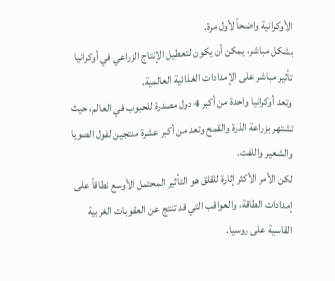الأوكرانية واضحاً لأول مرة.
بشكل مباشر، يمكن أن يكون لتعطيل الإنتاج الزراعي في أوكرانيا تأثير مباشر على الإمدادات الغذائية العالمية.
وتعد أوكرانيا واحدة من أكبر 4 دول مصدرة للحبوب في العالم، حيث تشتهر بزراعة الذرة والقمح وتعد من أكبر عشرة منتجين لفول الصويا والشعير واللفت.
لكن الأمر الأكثر إثارة للقلق هو التأثير المحتمل الأوسع نطاقاً على إمدادات الطاقة، والعواقب التي قد تنتج عن العقوبات الغربية القاسية على روسيا.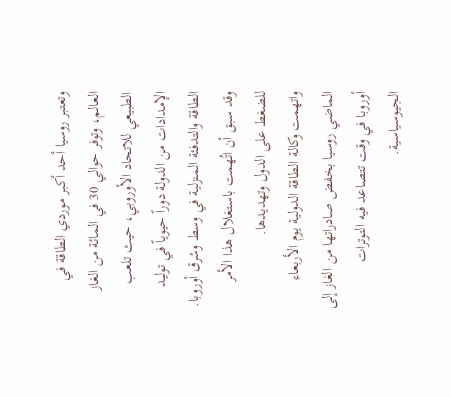وتعتبر روسيا أحد أكبر موردي الطاقة في العالم، وتوفر حوالي 30 في المائة من الغاز الطبيعي للاتحاد الأوروبي، حيث تلعب الإمدادات من الدولة دوراً حيوياً في توليد الطاقة والتدفئة المنزلية في وسط وشرق أوروبا.
وقد سبق أن اتُهمت باستغلال هذا الأمر للضغط على الدول وتهديدها.
واتهمت وكالة الطاقة الدولية يوم الأربعاء الماضي روسيا بخفض صادراتها من الغاز إلى أوروبا في وقت تتصاعد فيه التوترات الجيوسياسية.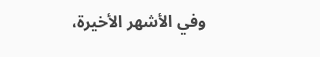وفي الأشهر الأخيرة،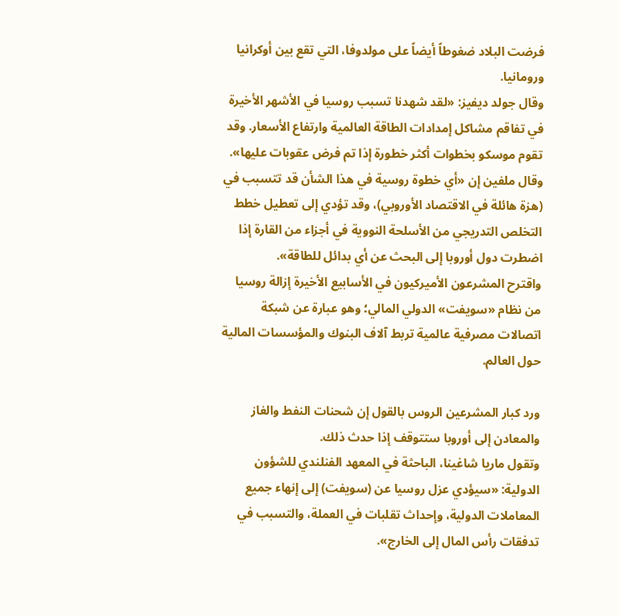فرضت البلاد ضغوطاً أيضاً على مولدوفا، التي تقع بين أوكرانيا و‌رومانيا.
وقال جولد ديفيز: «لقد شهدنا تسبب روسيا في الأشهر الأخيرة في تفاقم مشاكل إمدادات الطاقة العالمية وارتفاع الأسعار. وقد تقوم موسكو بخطوات أكثر خطورة إذا تم فرض عقوبات عليها».
وقال ملفين إن «أي خطوة روسية في هذا الشأن قد تتسبب في (هزة هائلة في الاقتصاد الأوروبي)، وقد تؤدي إلى تعطيل خطط التخلص التدريجي من الأسلحة النووية في أجزاء من القارة إذا اضطرت دول أوروبا إلى البحث عن أي بدائل للطاقة».
واقترح المشرعون الأميركيون في الأسابيع الأخيرة إزالة روسيا من نظام «سويفت» الدولي المالي؛ وهو عبارة عن شبكة اتصالات مصرفية عالمية تربط آلاف البنوك والمؤسسات المالية حول العالم.

ورد كبار المشرعين الروس بالقول إن شحنات النفط والغاز والمعادن إلى أوروبا ستتوقف إذا حدث ذلك.
وتقول ماريا شاغينا، الباحثة في المعهد الفنلندي للشؤون الدولية: «سيؤدي عزل روسيا عن (سويفت) إلى إنهاء جميع المعاملات الدولية، وإحداث تقلبات في العملة، والتسبب في تدفقات رأس المال إلى الخارج».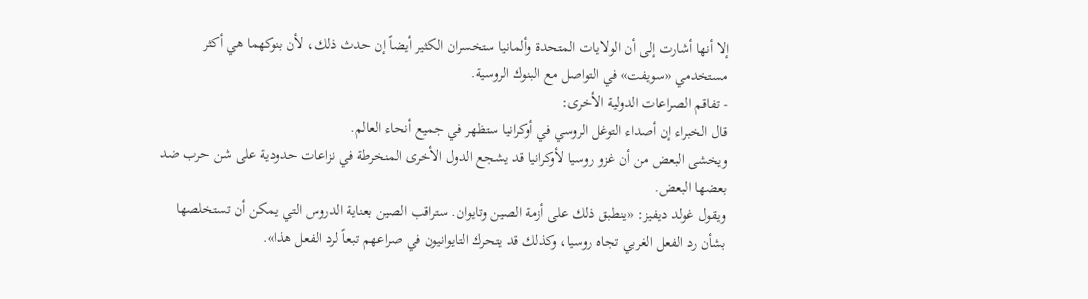إلا أنها أشارت إلى أن الولايات المتحدة وألمانيا ستخسران الكثير أيضاً إن حدث ذلك، لأن بنوكهما هي أكثر مستخدمي «سويفت» في التواصل مع البنوك الروسية.
- تفاقم الصراعات الدولية الأخرى:
قال الخبراء إن أصداء التوغل الروسي في أوكرانيا ستظهر في جميع أنحاء العالم.
ويخشى البعض من أن غزو روسيا لأوكرانيا قد يشجع الدول الأخرى المنخرطة في نزاعات حدودية على شن حرب ضد بعضها البعض.
ويقول غولد ديفيز: «ينطبق ذلك على أزمة الصين وتايوان. ستراقب الصين بعناية الدروس التي يمكن أن تستخلصها بشأن رد الفعل الغربي تجاه روسيا، وكذلك قد يتحرك التايوانيون في صراعهم تبعاً لرد الفعل هذا».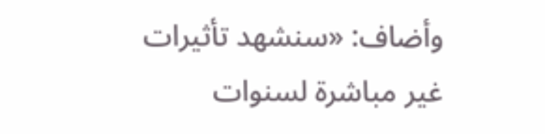وأضاف: «سنشهد تأثيرات غير مباشرة لسنوات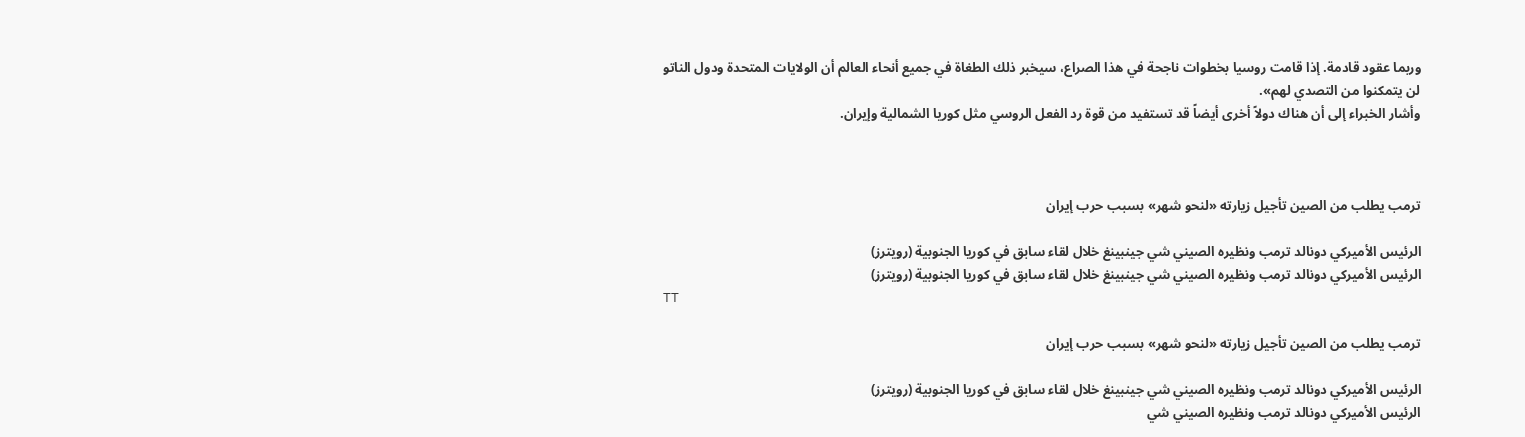وربما عقود قادمة. إذا قامت روسيا بخطوات ناجحة في هذا الصراع، سيخبر ذلك الطغاة في جميع أنحاء العالم أن الولايات المتحدة ودول الناتو لن يتمكنوا من التصدي لهم».
وأشار الخبراء إلى أن هناك دولاً أخرى أيضاً قد تستفيد من قوة رد الفعل الروسي مثل كوريا الشمالية وإيران.



ترمب يطلب من الصين تأجيل زيارته «لنحو شهر» بسبب حرب إيران

الرئيس الأميركي دونالد ترمب ونظيره الصيني شي جينبينغ خلال لقاء سابق في كوريا الجنوبية (رويترز)
الرئيس الأميركي دونالد ترمب ونظيره الصيني شي جينبينغ خلال لقاء سابق في كوريا الجنوبية (رويترز)
TT

ترمب يطلب من الصين تأجيل زيارته «لنحو شهر» بسبب حرب إيران

الرئيس الأميركي دونالد ترمب ونظيره الصيني شي جينبينغ خلال لقاء سابق في كوريا الجنوبية (رويترز)
الرئيس الأميركي دونالد ترمب ونظيره الصيني شي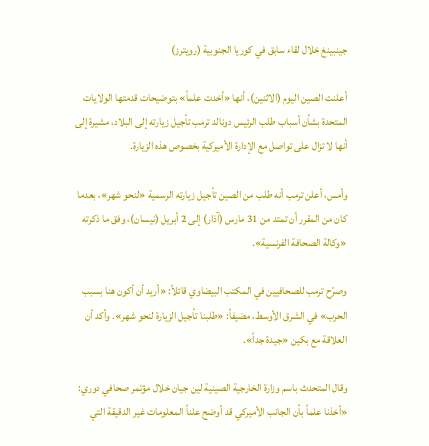جينبينغ خلال لقاء سابق في كوريا الجنوبية (رويترز)

أعلنت الصين اليوم (الاثنين)، أنها «أخدت علماً» بتوضيحات قدمتها الولايات المتحدة بشأن أسباب طلب الرئيس دونالد ترمب تأجيل زيارته إلى البلاد، مشيرة إلى أنها لا تزال على تواصل مع الإدارة الأميركية بخصوص هذه الزيارة.

وأمس، أعلن ترمب أنه طلب من الصين تأجيل زيارته الرسمية «لنحو شهر»، بعدما كان من المقرر أن تمتد من 31 مارس (آذار) إلى 2 أبريل (نيسان)، وفق ما ذكرته «وكالة الصحافة الفرنسية».

وصرّح ترمب للصحافيين في المكتب البيضاوي قائلاً: «أريد أن أكون هنا بسبب الحرب» في الشرق الأوسط، مضيفاً: «طلبنا تأجيل الزيارة لنحو شهر». وأكد أن العلاقة مع بكين «جيدة جداً».

وقال المتحدث باسم وزارة الخارجية الصينية لين جيان خلال مؤتمر صحافي دوري: «أخذنا علماً بأن الجانب الأميركي قد أوضح علناً المعلومات غير الدقيقة التي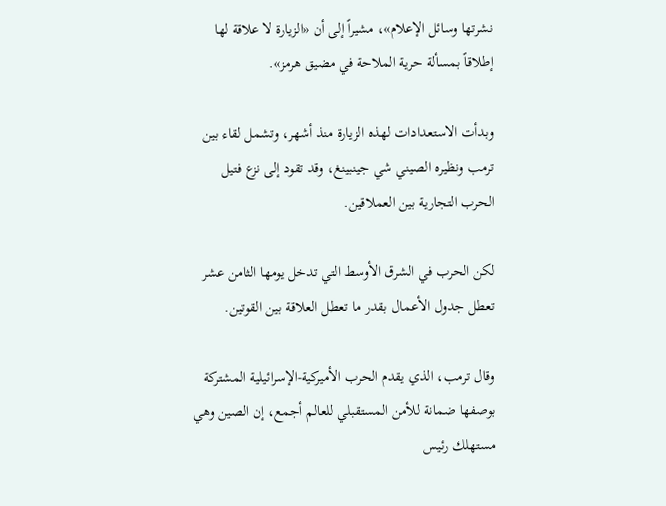نشرتها وسائل الإعلام»، مشيراً إلى أن «الزيارة لا علاقة لها إطلاقاً بمسألة حرية الملاحة في مضيق هرمز».

وبدأت الاستعدادات لهذه الزيارة منذ أشهر، وتشمل لقاء بين ترمب ونظيره الصيني شي جينبينغ، وقد تقود إلى نزع فتيل الحرب التجارية بين العملاقين.

لكن الحرب في الشرق الأوسط التي تدخل يومها الثامن عشر تعطل جدول الأعمال بقدر ما تعطل العلاقة بين القوتين.

وقال ترمب، الذي يقدم الحرب الأميركية-الإسرائيلية المشتركة بوصفها ضمانة للأمن المستقبلي للعالم أجمع، إن الصين وهي مستهلك رئيس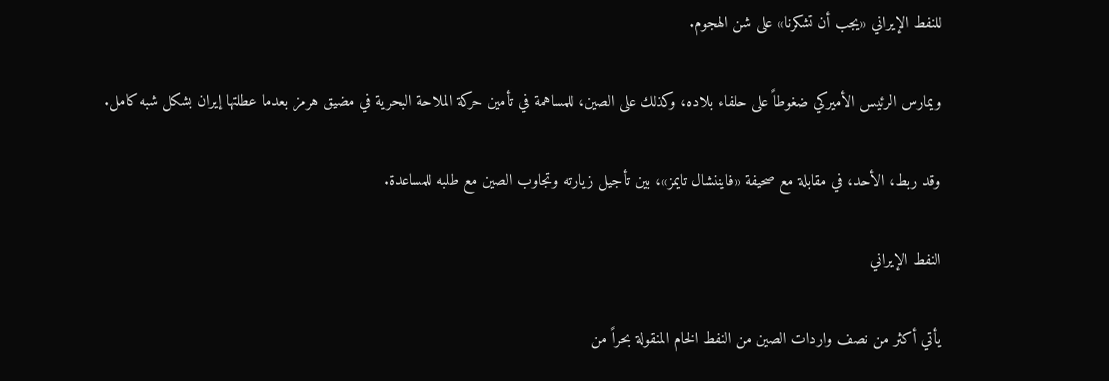للنفط الإيراني «يجب أن تشكرنا» على شن الهجوم.

ويمارس الرئيس الأميركي ضغوطاً على حلفاء بلاده، وكذلك على الصين، للمساهمة في تأمين حركة الملاحة البحرية في مضيق هرمز بعدما عطلتها إيران بشكل شبه كامل.

وقد ربط، الأحد، في مقابلة مع صحيفة «فايننشال تايمز»، بين تأجيل زيارته وتجاوب الصين مع طلبه للمساعدة.

النفط الإيراني

يأتي أكثر من نصف واردات الصين من النفط الخام المنقولة بحراً من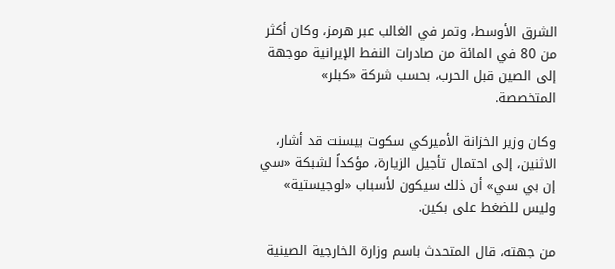الشرق الأوسط، وتمر في الغالب عبر هرمز، وكان أكثر من 80 في المائة من صادرات النفط الإيرانية موجهة إلى الصين قبل الحرب، بحسب شركة «كبلر» المتخصصة.

وكان وزير الخزانة الأميركي سكوت بيسنت قد أشار، الاثنين، إلى احتمال تأجيل الزيارة، مؤكداً لشبكة «سي إن بي سي» أن ذلك سيكون لأسباب «لوجيستية» وليس للضغط على بكين.

من جهته، قال المتحدث باسم وزارة الخارجية الصينية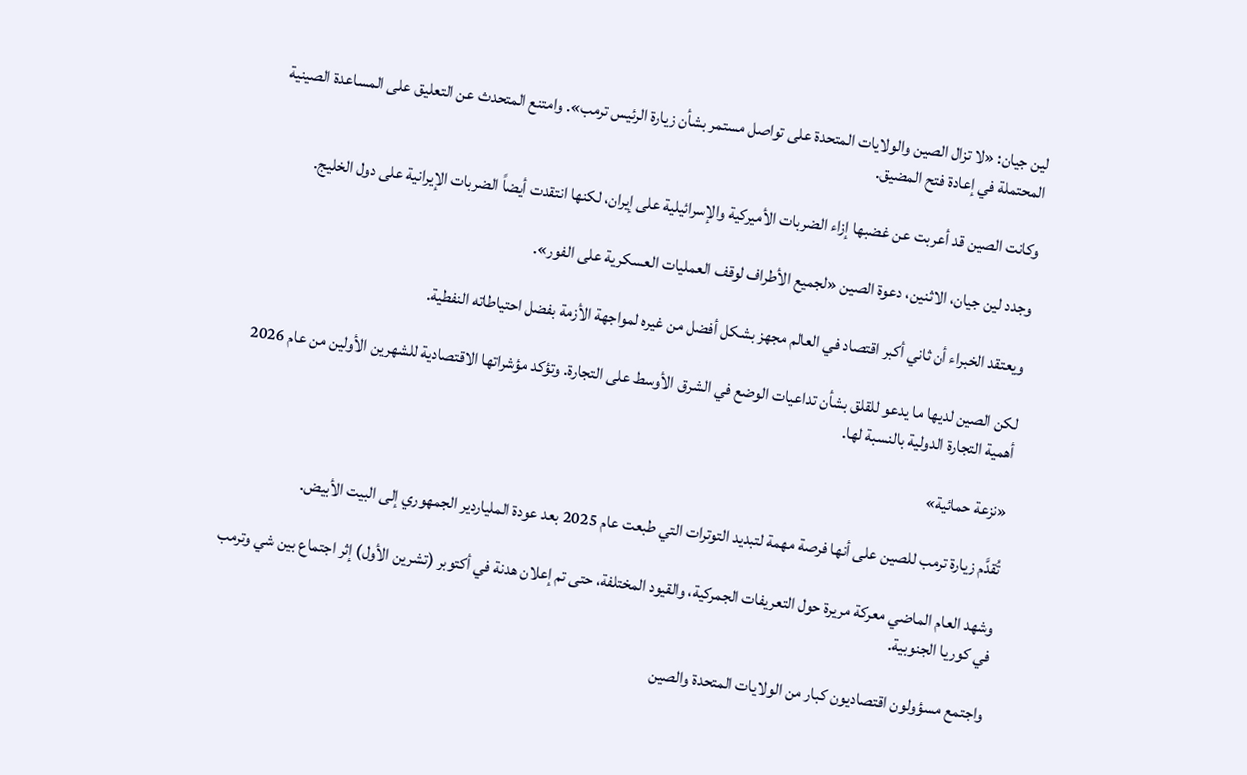لين جيان: «لا تزال الصين والولايات المتحدة على تواصل مستمر بشأن زيارة الرئيس ترمب». وامتنع المتحدث عن التعليق على المساعدة الصينية المحتملة في إعادة فتح المضيق.

وكانت الصين قد أعربت عن غضبها إزاء الضربات الأميركية والإسرائيلية على إيران، لكنها انتقدت أيضاً الضربات الإيرانية على دول الخليج.

وجدد لين جيان، الاثنين، دعوة الصين «لجميع الأطراف لوقف العمليات العسكرية على الفور».

ويعتقد الخبراء أن ثاني أكبر اقتصاد في العالم مجهز بشكل أفضل من غيره لمواجهة الأزمة بفضل احتياطاته النفطية.

لكن الصين لديها ما يدعو للقلق بشأن تداعيات الوضع في الشرق الأوسط على التجارة. وتؤكد مؤشراتها الاقتصادية للشهرين الأولين من عام 2026 أهمية التجارة الدولية بالنسبة لها.

«نزعة حمائية»

تُقدَّم زيارة ترمب للصين على أنها فرصة مهمة لتبديد التوترات التي طبعت عام 2025 بعد عودة الملياردير الجمهوري إلى البيت الأبيض.

وشهد العام الماضي معركة مريرة حول التعريفات الجمركية، والقيود المختلفة، حتى تم إعلان هدنة في أكتوبر (تشرين الأول) إثر اجتماع بين شي وترمب في كوريا الجنوبية.

واجتمع مسؤولون اقتصاديون كبار من الولايات المتحدة والصين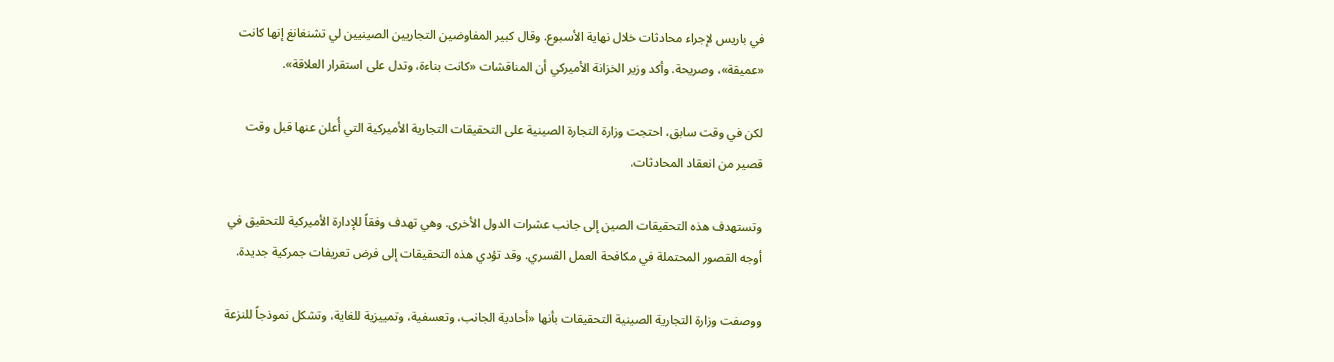في باريس لإجراء محادثات خلال نهاية الأسبوع. وقال كبير المفاوضين التجاريين الصينيين لي تشنغانغ إنها كانت «عميقة»، وصريحة. وأكد وزير الخزانة الأميركي أن المناقشات «كانت بناءة، وتدل على استقرار العلاقة».

لكن في وقت سابق، احتجت وزارة التجارة الصينية على التحقيقات التجارية الأميركية التي أُعلن عنها قبل وقت قصير من انعقاد المحادثات.

وتستهدف هذه التحقيقات الصين إلى جانب عشرات الدول الأخرى. وهي تهدف وفقاً للإدارة الأميركية للتحقيق في أوجه القصور المحتملة في مكافحة العمل القسري. وقد تؤدي هذه التحقيقات إلى فرض تعريفات جمركية جديدة.

ووصفت وزارة التجارية الصينية التحقيقات بأنها «أحادية الجانب، وتعسفية، وتمييزية للغاية، وتشكل نموذجاً للنزعة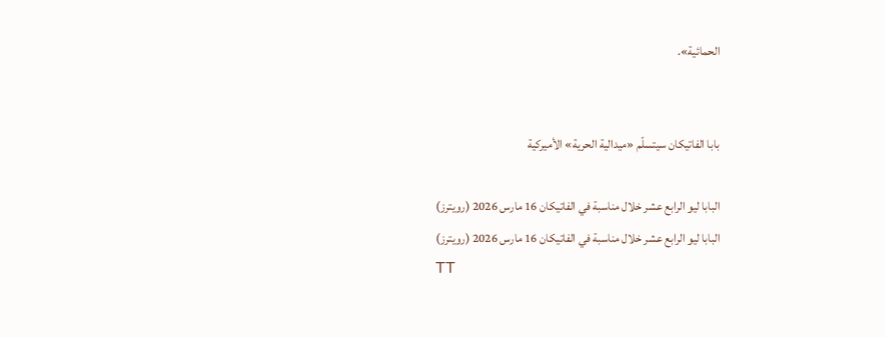الحمائية».


بابا الفاتيكان سيتسلّم «ميدالية الحرية» الأميركية

البابا ليو الرابع عشر خلال مناسبة في الفاتيكان 16 مارس 2026 (رويترز)
البابا ليو الرابع عشر خلال مناسبة في الفاتيكان 16 مارس 2026 (رويترز)
TT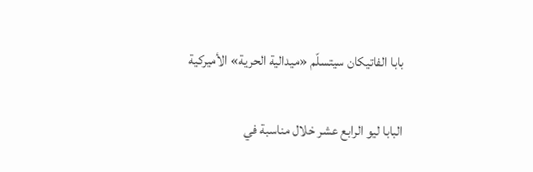بابا الفاتيكان سيتسلّم «ميدالية الحرية» الأميركية

البابا ليو الرابع عشر خلال مناسبة في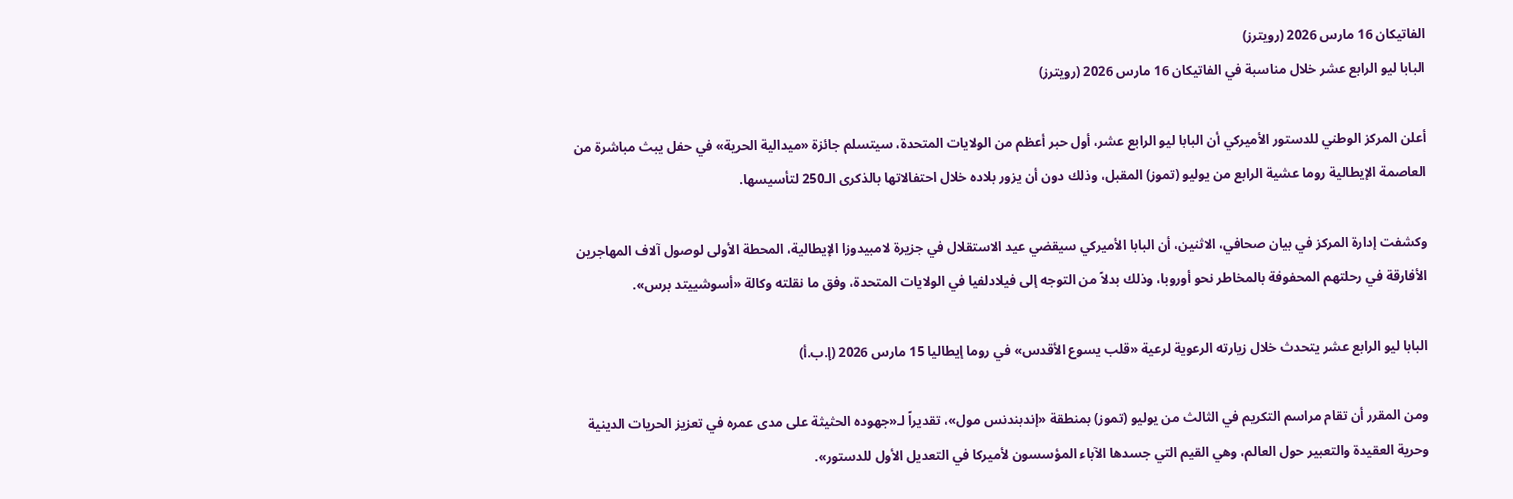الفاتيكان 16 مارس 2026 (رويترز)
البابا ليو الرابع عشر خلال مناسبة في الفاتيكان 16 مارس 2026 (رويترز)

أعلن المركز الوطني للدستور الأميركي أن البابا ليو الرابع عشر، أول حبر أعظم من الولايات المتحدة، سيتسلم جائزة «ميدالية الحرية» في حفل يبث مباشرة من العاصمة الإيطالية روما عشية الرابع من يوليو (تموز) المقبل، وذلك دون أن يزور بلاده خلال احتفالاتها بالذكرى الـ250 لتأسيسها.

وكشفت إدارة المركز في بيان صحافي، الاثنين، أن البابا الأميركي سيقضي عيد الاستقلال في جزيرة لامبيدوزا الإيطالية، المحطة الأولى لوصول آلاف المهاجرين الأفارقة في رحلتهم المحفوفة بالمخاطر نحو أوروبا، وذلك بدلاً من التوجه إلى فيلادلفيا في الولايات المتحدة، وفق ما نقلته وكالة «أسوشييتد برس».

البابا ليو الرابع عشر يتحدث خلال زيارته الرعوية لرعية «قلب يسوع الأقدس» في روما إيطاليا 15 مارس 2026 (إ.ب.أ)

ومن المقرر أن تقام مراسم التكريم في الثالث من يوليو (تموز) بمنطقة «إندبندنس مول»، تقديراً لـ«جهوده الحثيثة على مدى عمره في تعزيز الحريات الدينية وحرية العقيدة والتعبير حول العالم، وهي القيم التي جسدها الآباء المؤسسون لأميركا في التعديل الأول للدستور».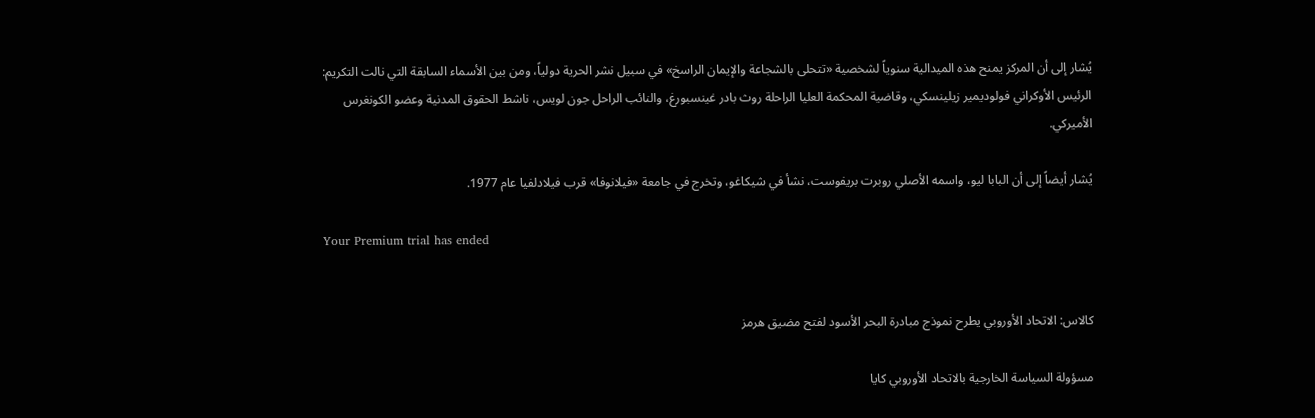يُشار إلى أن المركز يمنح هذه الميدالية سنوياً لشخصية «تتحلى بالشجاعة والإيمان الراسخ» في سبيل نشر الحرية دولياً، ومن بين الأسماء السابقة التي نالت التكريم: الرئيس الأوكراني فولوديمير زيلينسكي، وقاضية المحكمة العليا الراحلة روث بادر غينسبورغ، والنائب الراحل جون لويس، ناشط الحقوق المدنية وعضو الكونغرس الأميركي.

يُشار أيضاً إلى أن البابا ليو، واسمه الأصلي روبرت بريفوست، نشأ في شيكاغو، وتخرج في جامعة «فيلانوفا» قرب فيلادلفيا عام 1977.

Your Premium trial has ended


كالاس: الاتحاد الأوروبي يطرح نموذج مبادرة البحر الأسود لفتح مضيق هرمز

مسؤولة السياسة الخارجية بالاتحاد الأوروبي كايا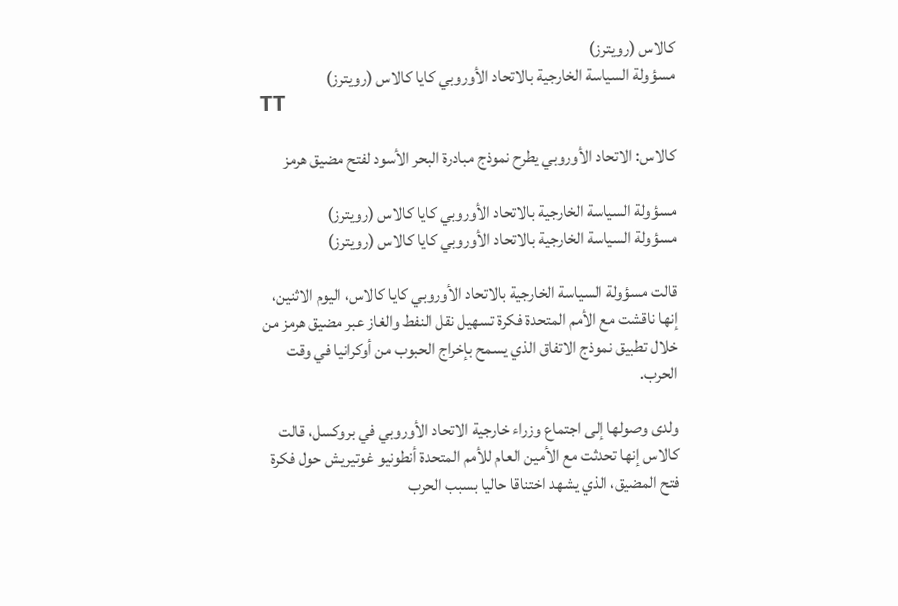كالاس ‌(رويترز)
مسؤولة السياسة الخارجية بالاتحاد الأوروبي كايا كالاس ‌(رويترز)
TT

كالاس: الاتحاد الأوروبي يطرح نموذج مبادرة البحر الأسود لفتح مضيق هرمز

مسؤولة السياسة الخارجية بالاتحاد الأوروبي كايا كالاس ‌(رويترز)
مسؤولة السياسة الخارجية بالاتحاد الأوروبي كايا كالاس ‌(رويترز)

قالت مسؤولة السياسة الخارجية بالاتحاد الأوروبي كايا كالاس، اليوم ‌الاثنين، إنها ناقشت مع الأمم المتحدة فكرة تسهيل نقل النفط والغاز عبر مضيق هرمز من خلال تطبيق نموذج الاتفاق الذي يسمح بإخراج الحبوب من أوكرانيا في وقت الحرب.

ولدى وصولها إلى اجتماع وزراء خارجية الاتحاد الأوروبي في بروكسل، قالت كالاس إنها تحدثت مع الأمين العام للأمم المتحدة أنطونيو غوتيريش حول فكرة فتح المضيق، الذي يشهد اختناقا حاليا بسبب ‌الحرب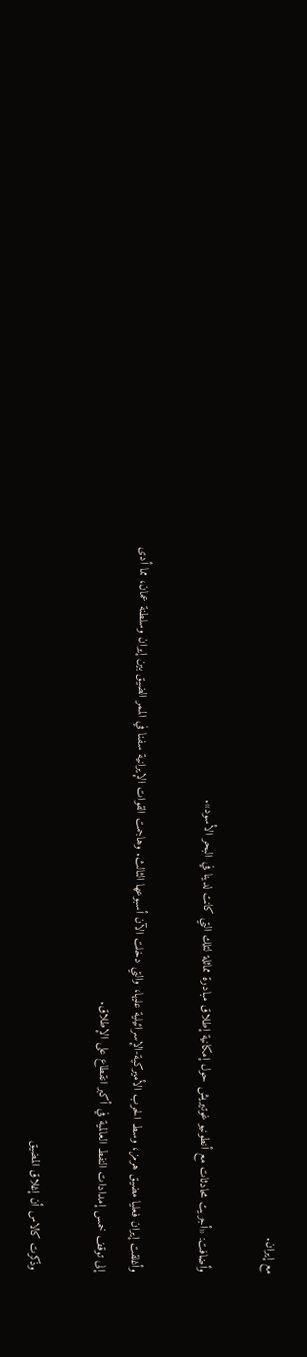مع ‌إيران.

وأضافت: «أجريت محادثات مع أنطونيو غوتيريش ‌حول إمكانية إطلاق مبادرة مماثلة لتلك التي كانت لدينا في البحر الأسود».

وأغلقت إيران فعليا مضيق هرمز، وسط الحرب الأميركية-الإسرائيلية عليها، والتي دخلت الآن أسبوعها الثالث. وهاجمت القوات الإيرانية سفنا في الممر الضيق بين إيران وسلطنة عمان، مما أدى إلى توقف خمس إمدادات النفط العالمية في أكبر انقطاع على الإطلاق.

وذكرت كالاس أن إغلاق المضيق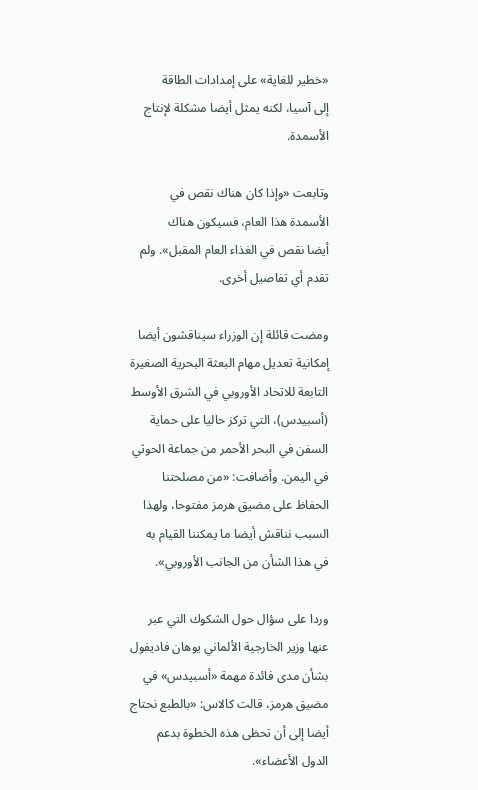«خطير ‌للغاية» على إمدادات الطاقة إلى ‌آسيا، لكنه يمثل أيضا مشكلة لإنتاج الأسمدة.

وتابعت «وإذا كان ‌هناك نقص في الأسمدة هذا العام، فسيكون هناك أيضا ‌نقص في الغذاء العام المقبل». ولم تقدم أي تفاصيل أخرى.

ومضت قائلة إن الوزراء سيناقشون أيضا إمكانية تعديل مهام البعثة البحرية الصغيرة التابعة للاتحاد الأوروبي في الشرق ‌الأوسط (أسبيدس)، التي تركز حاليا على حماية السفن في البحر الأحمر من جماعة الحوثي في اليمن. وأضافت: «من مصلحتنا الحفاظ على مضيق هرمز مفتوحا، ولهذا السبب نناقش أيضا ما يمكننا القيام به في هذا الشأن من الجانب الأوروبي».

وردا على سؤال حول الشكوك التي عبر عنها وزير الخارجية الألماني يوهان فاديفول بشأن مدى فائدة مهمة «أسبيدس» في مضيق هرمز، قالت كالاس: «بالطبع نحتاج أيضا إلى أن تحظى هذه الخطوة بدعم الدول الأعضاء».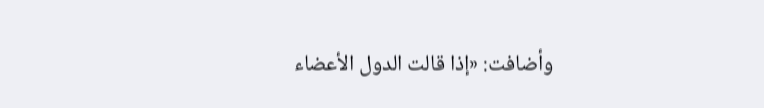وأضافت: «إذا قالت الدول الأعضاء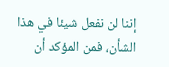إننا لن نفعل شيئا في هذا الشأن، فمن المؤكد أن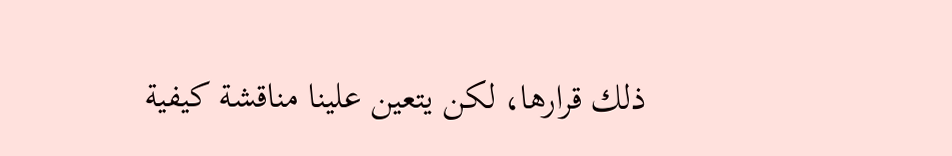ذلك قرارها، لكن يتعين علينا مناقشة كيفية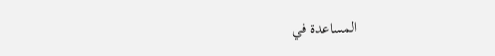المساعدة في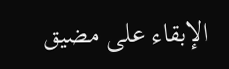الإبقاء على مضيق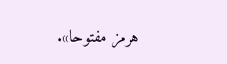هرمز مفتوحا».